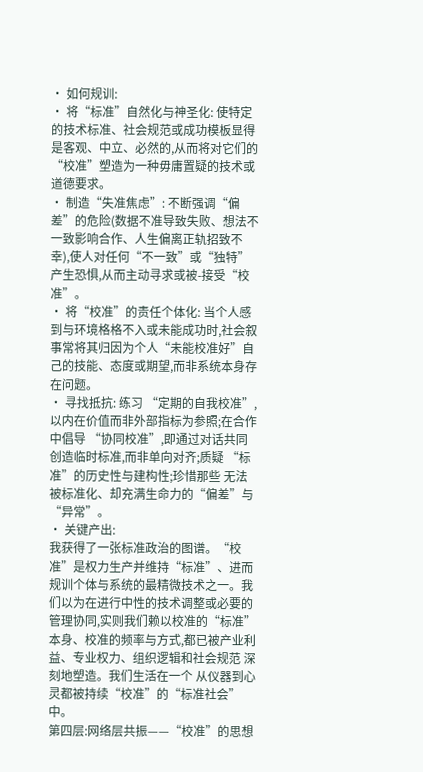· 如何规训:
· 将“标准”自然化与神圣化: 使特定的技术标准、社会规范或成功模板显得是客观、中立、必然的,从而将对它们的“校准”塑造为一种毋庸置疑的技术或道德要求。
· 制造“失准焦虑”: 不断强调“偏差”的危险(数据不准导致失败、想法不一致影响合作、人生偏离正轨招致不幸),使人对任何“不一致”或“独特”产生恐惧,从而主动寻求或被-接受“校准”。
· 将“校准”的责任个体化: 当个人感到与环境格格不入或未能成功时,社会叙事常将其归因为个人“未能校准好”自己的技能、态度或期望,而非系统本身存在问题。
· 寻找抵抗: 练习 “定期的自我校准”,以内在价值而非外部指标为参照;在合作中倡导 “协同校准”,即通过对话共同创造临时标准,而非单向对齐;质疑 “标准”的历史性与建构性;珍惜那些 无法被标准化、却充满生命力的“偏差”与“异常”。
· 关键产出:
我获得了一张标准政治的图谱。“校准”是权力生产并维持“标准”、进而规训个体与系统的最精微技术之一。我们以为在进行中性的技术调整或必要的管理协同,实则我们赖以校准的“标准”本身、校准的频率与方式,都已被产业利益、专业权力、组织逻辑和社会规范 深刻地塑造。我们生活在一个 从仪器到心灵都被持续“校准”的“标准社会” 中。
第四层:网络层共振——“校准”的思想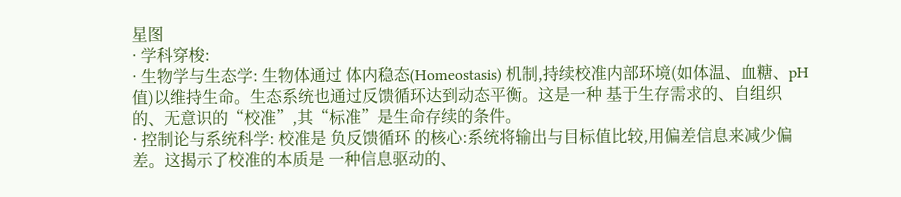星图
· 学科穿梭:
· 生物学与生态学: 生物体通过 体内稳态(Homeostasis) 机制,持续校准内部环境(如体温、血糖、pH值)以维持生命。生态系统也通过反馈循环达到动态平衡。这是一种 基于生存需求的、自组织的、无意识的“校准”,其“标准”是生命存续的条件。
· 控制论与系统科学: 校准是 负反馈循环 的核心:系统将输出与目标值比较,用偏差信息来减少偏差。这揭示了校准的本质是 一种信息驱动的、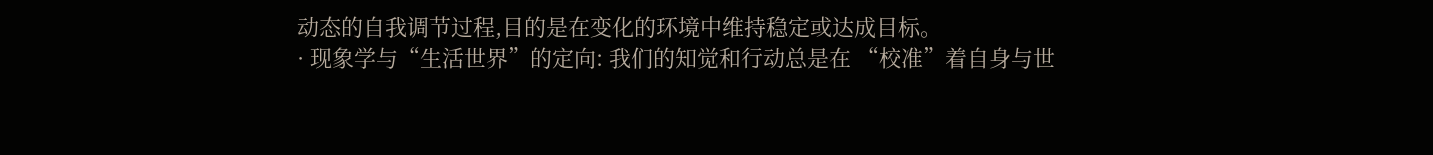动态的自我调节过程,目的是在变化的环境中维持稳定或达成目标。
· 现象学与“生活世界”的定向: 我们的知觉和行动总是在 “校准”着自身与世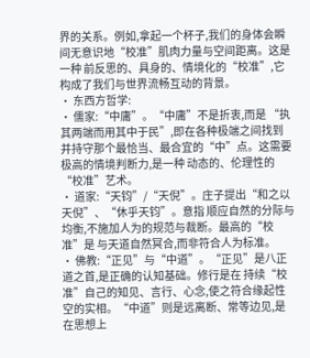界的关系。例如,拿起一个杯子,我们的身体会瞬间无意识地“校准”肌肉力量与空间距离。这是一种 前反思的、具身的、情境化的“校准”,它构成了我们与世界流畅互动的背景。
· 东西方哲学:
· 儒家:“中庸”。“中庸”不是折衷,而是 “执其两端而用其中于民”,即在各种极端之间找到并持守那个最恰当、最合宜的“中”点。这需要极高的情境判断力,是一种 动态的、伦理性的“校准”艺术。
· 道家:“天钧”/“天倪”。庄子提出“和之以天倪”、“休乎天钧”。意指 顺应自然的分际与均衡,不施加人为的规范与裁断。最高的“校准”是 与天道自然冥合,而非符合人为标准。
· 佛教:“正见”与“中道”。“正见”是八正道之首,是正确的认知基础。修行是在 持续“校准”自己的知见、言行、心念,使之符合缘起性空的实相。“中道”则是远离断、常等边见,是 在思想上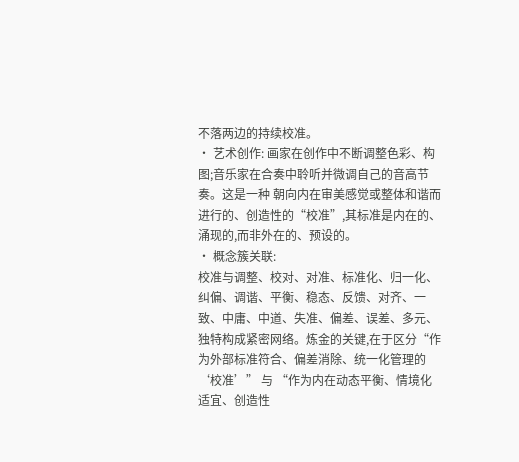不落两边的持续校准。
· 艺术创作: 画家在创作中不断调整色彩、构图;音乐家在合奏中聆听并微调自己的音高节奏。这是一种 朝向内在审美感觉或整体和谐而进行的、创造性的“校准”,其标准是内在的、涌现的,而非外在的、预设的。
· 概念簇关联:
校准与调整、校对、对准、标准化、归一化、纠偏、调谐、平衡、稳态、反馈、对齐、一致、中庸、中道、失准、偏差、误差、多元、独特构成紧密网络。炼金的关键,在于区分“作为外部标准符合、偏差消除、统一化管理的‘校准’” 与 “作为内在动态平衡、情境化适宜、创造性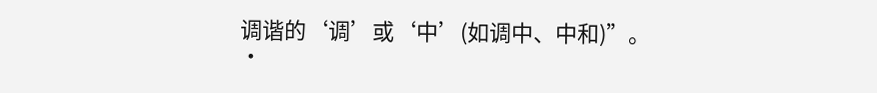调谐的‘调’或‘中’(如调中、中和)”。
·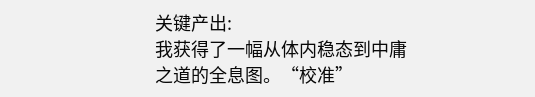关键产出:
我获得了一幅从体内稳态到中庸之道的全息图。“校准”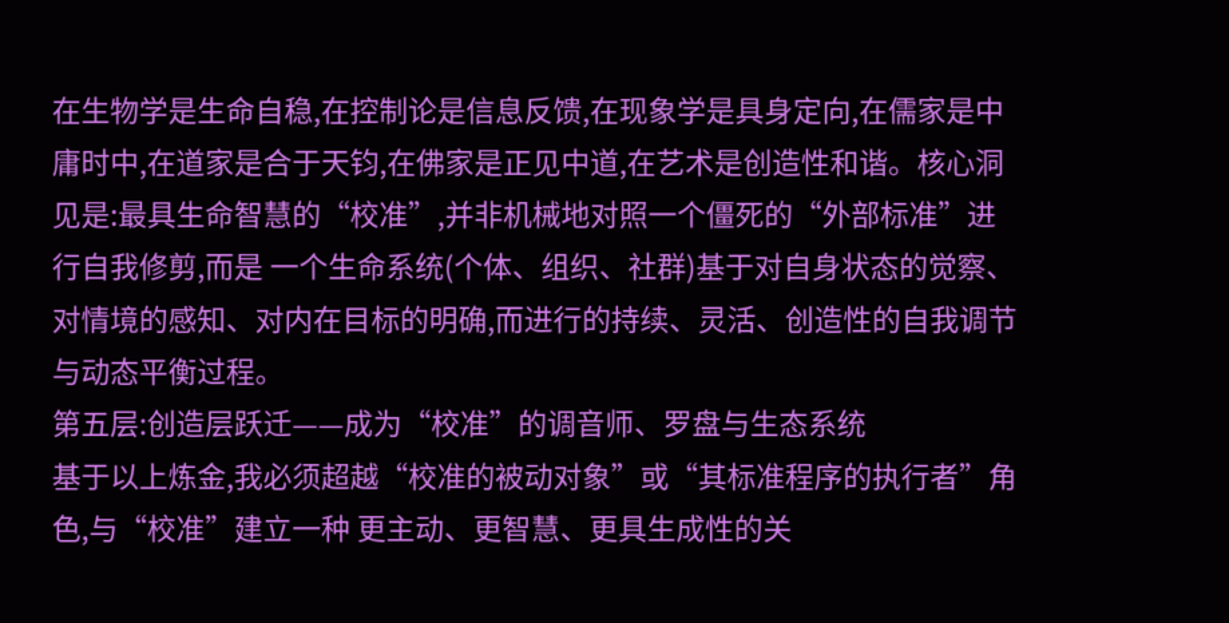在生物学是生命自稳,在控制论是信息反馈,在现象学是具身定向,在儒家是中庸时中,在道家是合于天钧,在佛家是正见中道,在艺术是创造性和谐。核心洞见是:最具生命智慧的“校准”,并非机械地对照一个僵死的“外部标准”进行自我修剪,而是 一个生命系统(个体、组织、社群)基于对自身状态的觉察、对情境的感知、对内在目标的明确,而进行的持续、灵活、创造性的自我调节与动态平衡过程。
第五层:创造层跃迁——成为“校准”的调音师、罗盘与生态系统
基于以上炼金,我必须超越“校准的被动对象”或“其标准程序的执行者”角色,与“校准”建立一种 更主动、更智慧、更具生成性的关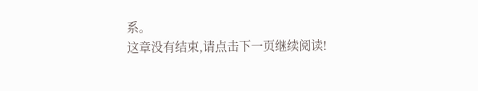系。
这章没有结束,请点击下一页继续阅读!